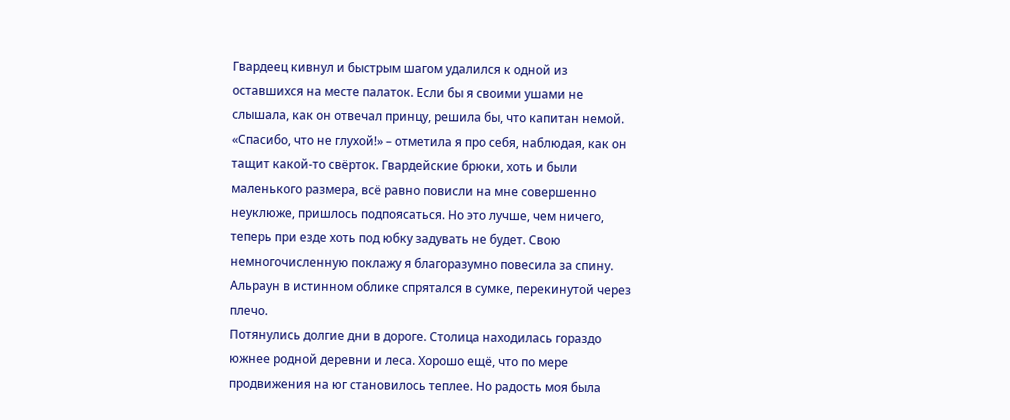Гвардеец кивнул и быстрым шагом удалился к одной из оставшихся на месте палаток. Если бы я своими ушами не слышала, как он отвечал принцу, решила бы, что капитан немой. «Спасибо, что не глухой!» – отметила я про себя, наблюдая, как он тащит какой-то свёрток. Гвардейские брюки, хоть и были маленького размера, всё равно повисли на мне совершенно неуклюже, пришлось подпоясаться. Но это лучше, чем ничего, теперь при езде хоть под юбку задувать не будет. Свою немногочисленную поклажу я благоразумно повесила за спину. Альраун в истинном облике спрятался в сумке, перекинутой через плечо.
Потянулись долгие дни в дороге. Столица находилась гораздо южнее родной деревни и леса. Хорошо ещё, что по мере продвижения на юг становилось теплее. Но радость моя была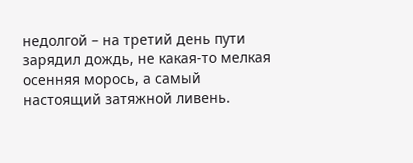недолгой – на третий день пути зарядил дождь, не какая-то мелкая осенняя морось, а самый настоящий затяжной ливень.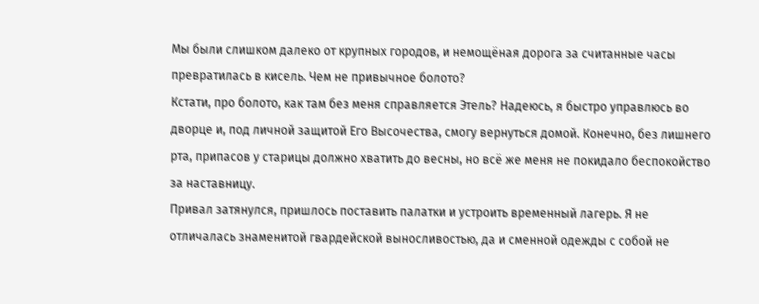Мы были слишком далеко от крупных городов, и немощёная дорога за считанные часы превратилась в кисель. Чем не привычное болото?
Кстати, про болото, как там без меня справляется Этель? Надеюсь, я быстро управлюсь во дворце и, под личной защитой Его Высочества, смогу вернуться домой. Конечно, без лишнего рта, припасов у старицы должно хватить до весны, но всё же меня не покидало беспокойство за наставницу.
Привал затянулся, пришлось поставить палатки и устроить временный лагерь. Я не отличалась знаменитой гвардейской выносливостью, да и сменной одежды с собой не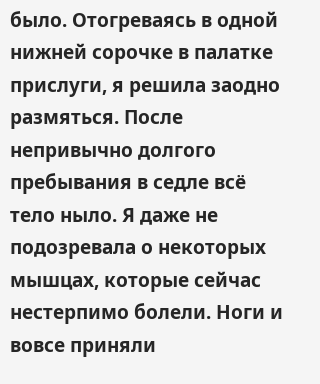было. Отогреваясь в одной нижней сорочке в палатке прислуги, я решила заодно размяться. После непривычно долгого пребывания в седле всё тело ныло. Я даже не подозревала о некоторых мышцах, которые сейчас нестерпимо болели. Ноги и вовсе приняли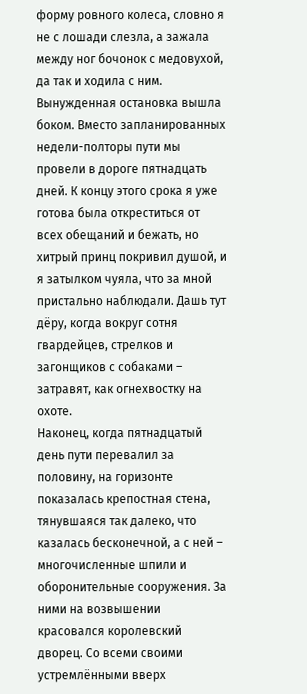форму ровного колеса, словно я не с лошади слезла, а зажала между ног бочонок с медовухой, да так и ходила с ним.
Вынужденная остановка вышла боком. Вместо запланированных недели-полторы пути мы провели в дороге пятнадцать дней. К концу этого срока я уже готова была откреститься от всех обещаний и бежать, но хитрый принц покривил душой, и я затылком чуяла, что за мной пристально наблюдали. Дашь тут дёру, когда вокруг сотня гвардейцев, стрелков и загонщиков с собаками – затравят, как огнехвостку на охоте.
Наконец, когда пятнадцатый день пути перевалил за половину, на горизонте показалась крепостная стена, тянувшаяся так далеко, что казалась бесконечной, а с ней – многочисленные шпили и оборонительные сооружения. За ними на возвышении красовался королевский дворец. Со всеми своими устремлёнными вверх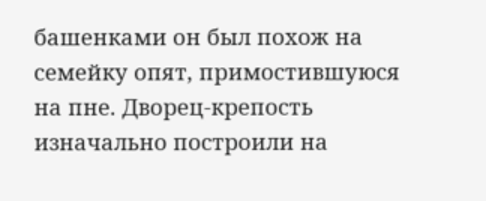башенками он был похож на семейку опят, примостившуюся на пне. Дворец-крепость изначально построили на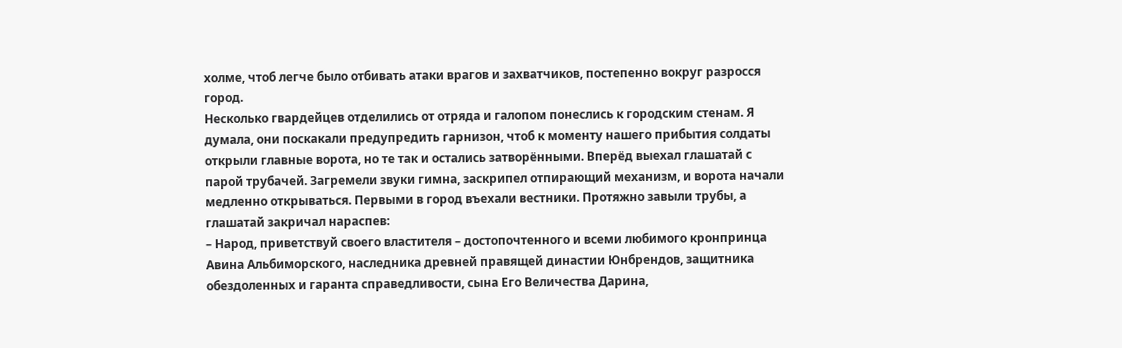холме, чтоб легче было отбивать атаки врагов и захватчиков, постепенно вокруг разросся город.
Несколько гвардейцев отделились от отряда и галопом понеслись к городским стенам. Я думала, они поскакали предупредить гарнизон, чтоб к моменту нашего прибытия солдаты открыли главные ворота, но те так и остались затворёнными. Вперёд выехал глашатай с парой трубачей. Загремели звуки гимна, заскрипел отпирающий механизм, и ворота начали медленно открываться. Первыми в город въехали вестники. Протяжно завыли трубы, а глашатай закричал нараспев:
– Народ, приветствуй своего властителя – достопочтенного и всеми любимого кронпринца Авина Альбиморского, наследника древней правящей династии Юнбрендов, защитника обездоленных и гаранта справедливости, сына Его Величества Дарина,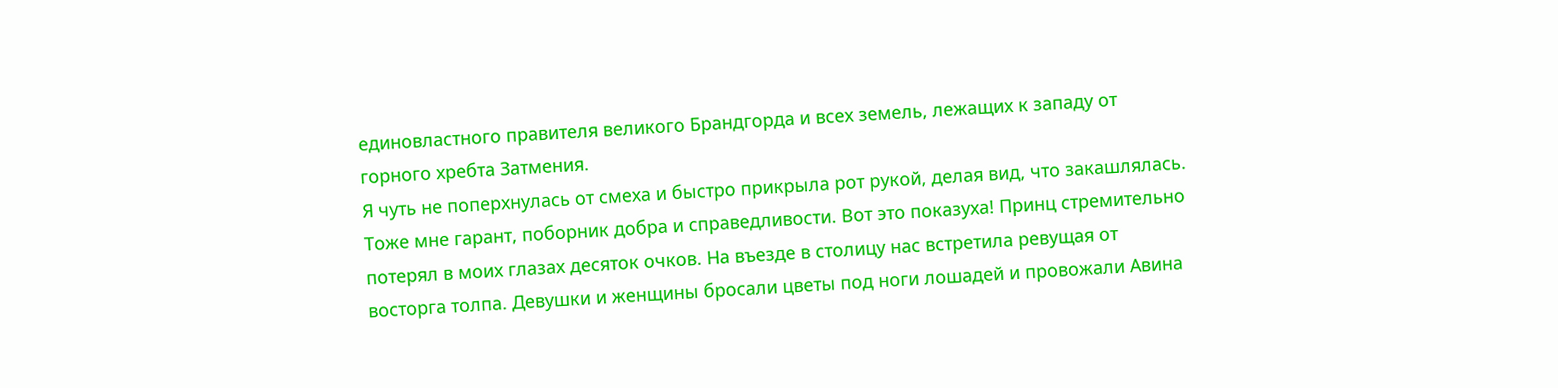единовластного правителя великого Брандгорда и всех земель, лежащих к западу от горного хребта Затмения.
Я чуть не поперхнулась от смеха и быстро прикрыла рот рукой, делая вид, что закашлялась. Тоже мне гарант, поборник добра и справедливости. Вот это показуха! Принц стремительно потерял в моих глазах десяток очков. На въезде в столицу нас встретила ревущая от восторга толпа. Девушки и женщины бросали цветы под ноги лошадей и провожали Авина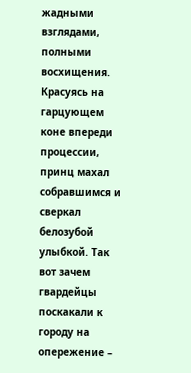жадными взглядами, полными восхищения. Красуясь на гарцующем коне впереди процессии, принц махал собравшимся и сверкал белозубой улыбкой. Так вот зачем гвардейцы поскакали к городу на опережение –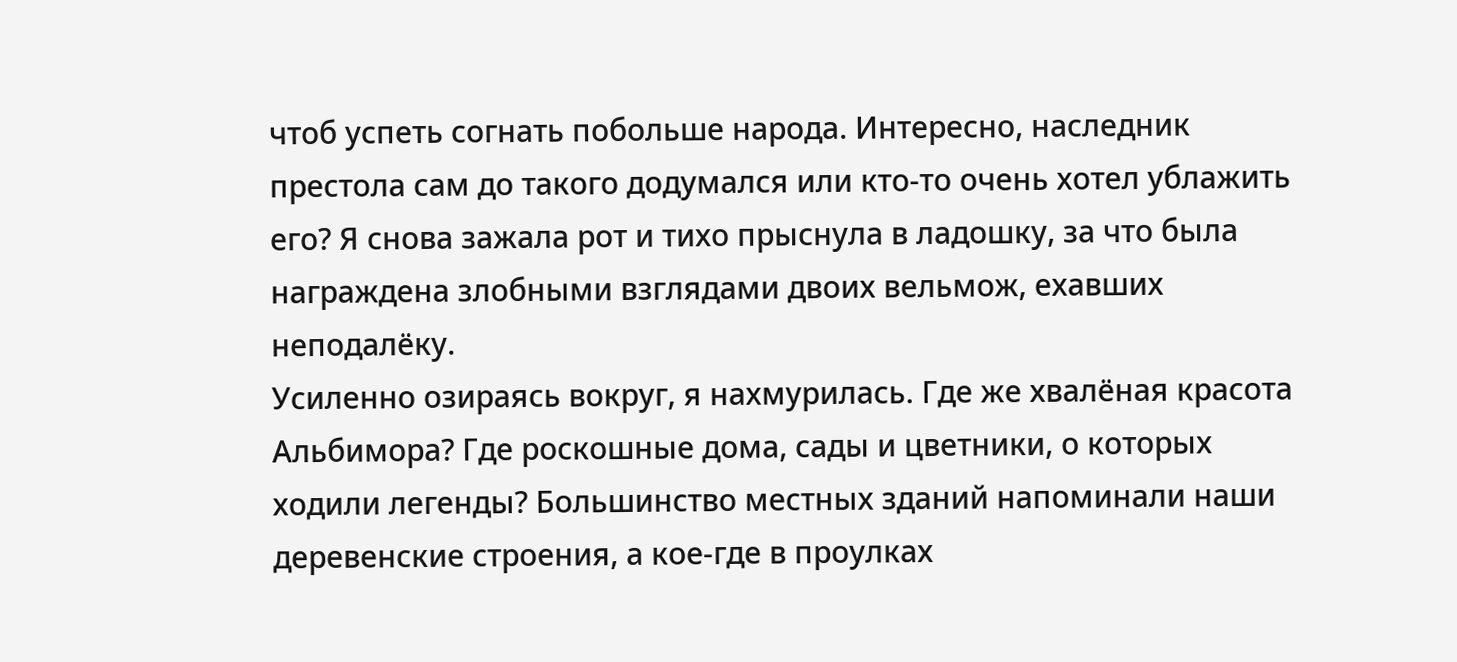чтоб успеть согнать побольше народа. Интересно, наследник престола сам до такого додумался или кто-то очень хотел ублажить его? Я снова зажала рот и тихо прыснула в ладошку, за что была награждена злобными взглядами двоих вельмож, ехавших неподалёку.
Усиленно озираясь вокруг, я нахмурилась. Где же хвалёная красота Альбимора? Где роскошные дома, сады и цветники, о которых ходили легенды? Большинство местных зданий напоминали наши деревенские строения, а кое-где в проулках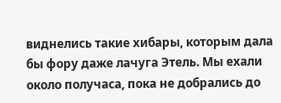виднелись такие хибары, которым дала бы фору даже лачуга Этель. Мы ехали около получаса, пока не добрались до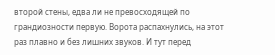второй стены, едва ли не превосходящей по грандиозности первую. Ворота распахнулись, на этот раз плавно и без лишних звуков. И тут перед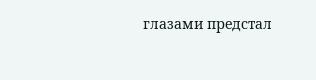глазами предстал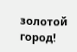золотой город!